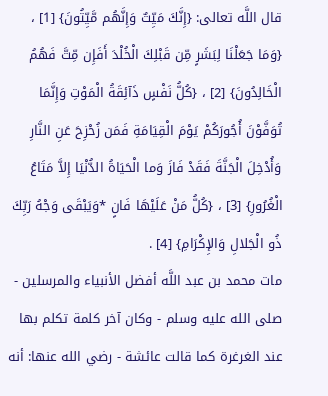قال اللَّه تعالى: {إِنَّكَ مَيِّتٌ وَإِنَّهُم مَّيِّتُونَ} [1] ، {وَمَا جَعَلْنَا لِبَشَرٍ مِّن قَبْلِكَ الْخُلْدَ أَفَإِن مِّتَّ فَهُمُ الْخَالِدُونَ} [2] ، {كُلُّ نَفْسٍ ذَآئِقَةُ الْمَوْتِ وَإِنَّمَا تُوَفَّوْنَ أُجُورَكُمْ يَوْمَ الْقِيَامَةِ فَمَن زُحْزِحَ عَنِ النَّارِ وَأُدْخِلَ الْجَنَّةَ فَقَدْ فَازَ وَما الْحَيَاةُ الدُّنْيَا إِلاَّ مَتَاعُ الْغُرُورِ} [3] ، {كُلُّ مَنْ عَلَيْهَا فَانٍ *وَيَبْقَى وَجْهُ رَبِّكَ ذُو الْجَلالِ وَالإِكْرَامِ} [4] .
مات محمد بن عبد اللَّه أفضل الأنبياء والمرسلين - صلى الله عليه وسلم - وكان آخر كلمة تكلم بها عند الغرغرة كما قالت عائشة - رضي الله عنها: أنه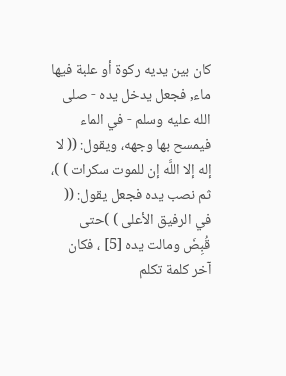كان بين يديه ركوة أو علبة فيها ماء, فجعل يدخل يده - صلى الله عليه وسلم - في الماء فيمسح بها وجهه، ويقول: (( لا إله إلا اللَّه إن للموت سكرات ) )، ثم نصب يده فجعل يقول: (( في الرفيق الأعلى ) )حتى قُبِضَ ومالت يده [5] ، فكان آخر كلمة تكلم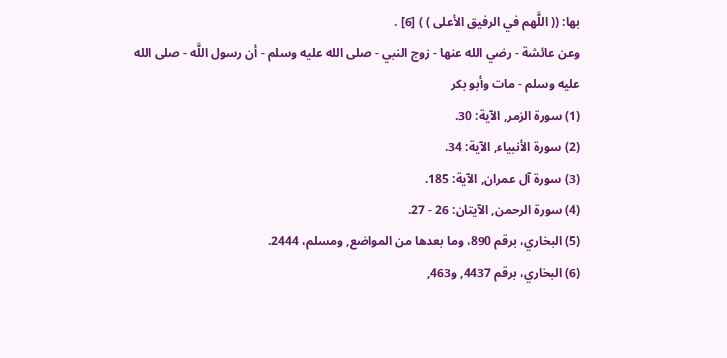بها: (( اللَّهم في الرفيق الأعلى ) ) [6] .
وعن عائشة - رضي الله عنها - زوج النبي - صلى الله عليه وسلم - أن رسول اللَّه - صلى الله عليه وسلم - مات وأبو بكر
(1) سورة الزمر, الآية: 30.
(2) سورة الأنبياء, الآية: 34.
(3) سورة آل عمران, الآية: 185.
(4) سورة الرحمن, الآيتان: 26 - 27.
(5) البخاري، برقم 890، وما بعدها من المواضع, ومسلم، 2444.
(6) البخاري، برقم 4437, و463,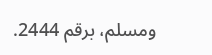ومسلم، برقم 2444.